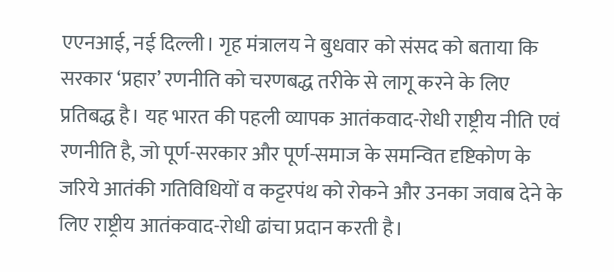एएनआई, नई दिल्ली। गृह मंत्रालय ने बुधवार को संसद को बताया कि सरकार ‘प्रहार’ रणनीति को चरणबद्ध तरीके से लागू करने के लिए प्रतिबद्ध है। यह भारत की पहली व्यापक आतंकवाद-रोधी राष्ट्रीय नीति एवं रणनीति है, जो पूर्ण-सरकार और पूर्ण-समाज के समन्वित दृष्टिकोण के जरिये आतंकी गतिविधियों व कट्टरपंथ को रोकने और उनका जवाब देने के लिए राष्ट्रीय आतंकवाद-रोधी ढांचा प्रदान करती है।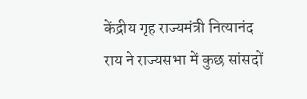केंद्रीय गृह राज्यमंत्री नित्यानंद राय ने राज्यसभा में कुछ सांसदों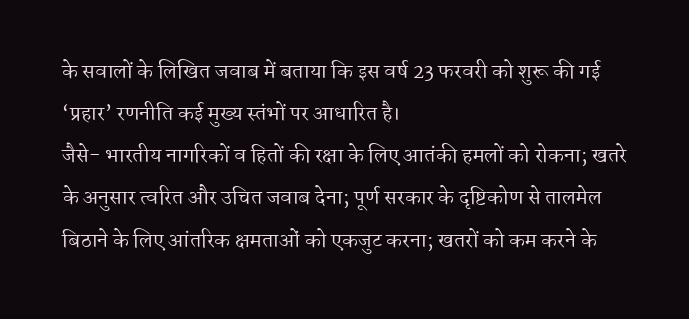के सवालों के लिखित जवाब में बताया कि इस वर्ष 23 फरवरी को शुरू की गई ‘प्रहार’ रणनीति कई मुख्य स्तंभों पर आधारित है।
जैसे- भारतीय नागरिकों व हितों की रक्षा के लिए आतंकी हमलों को रोकना; खतरे के अनुसार त्वरित और उचित जवाब देना; पूर्ण सरकार के दृष्टिकोण से तालमेल बिठाने के लिए आंतरिक क्षमताओं को एकजुट करना; खतरों को कम करने के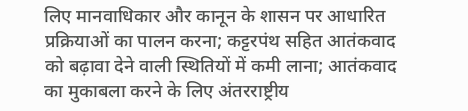लिए मानवाधिकार और कानून के शासन पर आधारित प्रक्रियाओं का पालन करना; कट्टरपंथ सहित आतंकवाद को बढ़ावा देने वाली स्थितियों में कमी लाना; आतंकवाद का मुकाबला करने के लिए अंतरराष्ट्रीय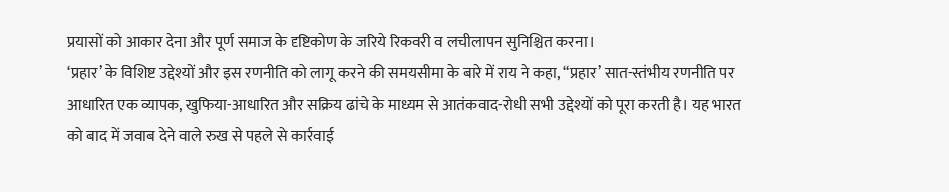प्रयासों को आकार देना और पूर्ण समाज के दृष्टिकोण के जरिये रिकवरी व लचीलापन सुनिश्चित करना।
‘प्रहार’ के विशिष्ट उद्देश्यों और इस रणनीति को लागू करने की समयसीमा के बारे में राय ने कहा, “प्रहार’ सात-स्तंभीय रणनीति पर आधारित एक व्यापक, खुफिया-आधारित और सक्रिय ढांचे के माध्यम से आतंकवाद-रोधी सभी उद्देश्यों को पूरा करती है। यह भारत को बाद में जवाब देने वाले रुख से पहले से कार्रवाई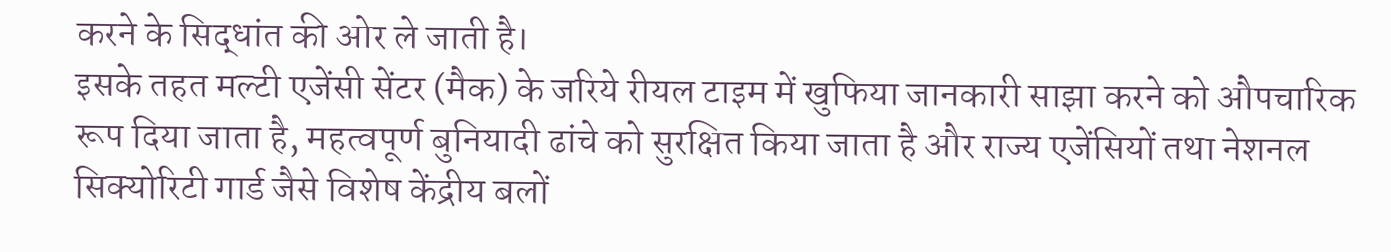करने के सिद्धांत की ओर ले जाती है।
इसके तहत मल्टी एजेंसी सेंटर (मैक) के जरिये रीयल टाइम में खुफिया जानकारी साझा करने को औपचारिक रूप दिया जाता है, महत्वपूर्ण बुनियादी ढांचे को सुरक्षित किया जाता है और राज्य एजेंसियों तथा नेशनल सिक्योरिटी गार्ड जैसे विशेष केंद्रीय बलों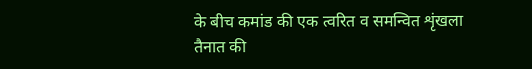के बीच कमांड की एक त्वरित व समन्वित शृंखला तैनात की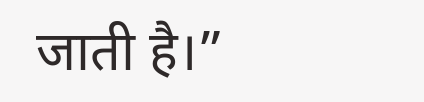जाती है।”